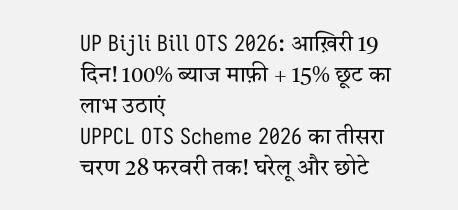UP Bijli Bill OTS 2026: आख़िरी 19 दिन! 100% ब्याज माफ़ी + 15% छूट का लाभ उठाएं
UPPCL OTS Scheme 2026 का तीसरा चरण 28 फरवरी तक! घरेलू और छोटे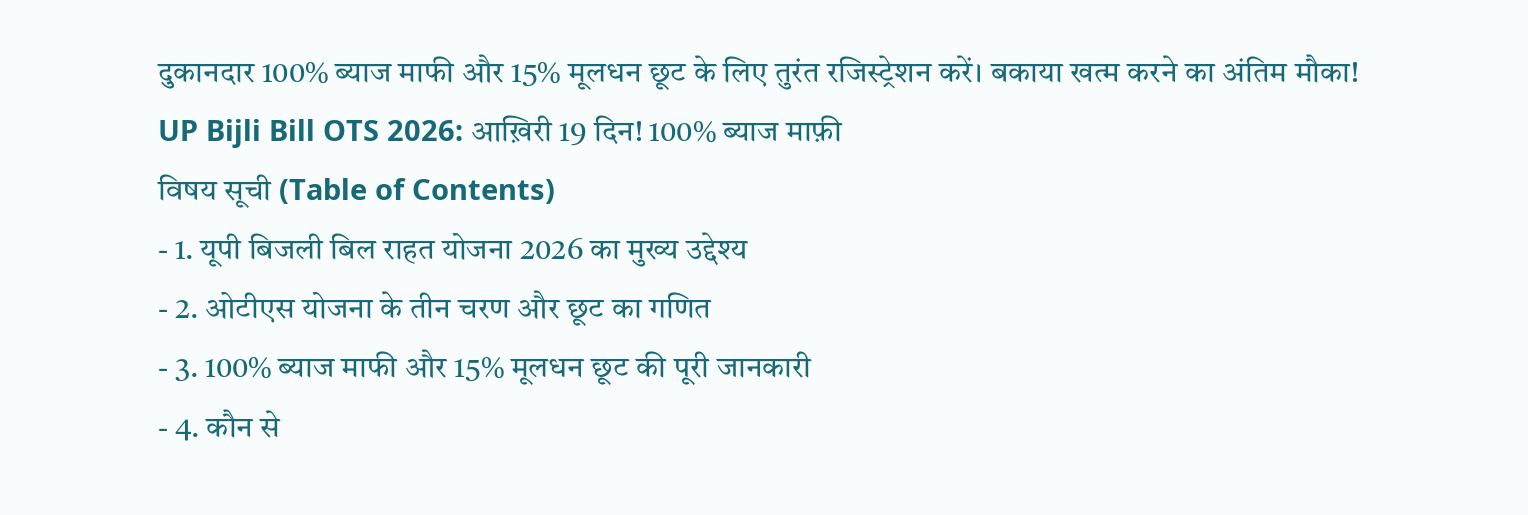दुकानदार 100% ब्याज माफी और 15% मूलधन छूट के लिए तुरंत रजिस्ट्रेशन करें। बकाया खत्म करने का अंतिम मौका!
UP Bijli Bill OTS 2026: आख़िरी 19 दिन! 100% ब्याज माफ़ी
विषय सूची (Table of Contents)
- 1. यूपी बिजली बिल राहत योजना 2026 का मुख्य उद्देश्य
- 2. ओटीएस योजना के तीन चरण और छूट का गणित
- 3. 100% ब्याज माफी और 15% मूलधन छूट की पूरी जानकारी
- 4. कौन से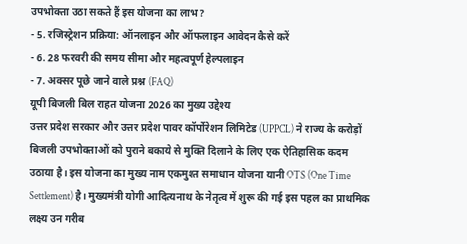उपभोक्ता उठा सकते हैं इस योजना का लाभ?
- 5. रजिस्ट्रेशन प्रक्रिया: ऑनलाइन और ऑफलाइन आवेदन कैसे करें
- 6. 28 फरवरी की समय सीमा और महत्वपूर्ण हेल्पलाइन
- 7. अक्सर पूछे जाने वाले प्रश्न (FAQ)
यूपी बिजली बिल राहत योजना 2026 का मुख्य उद्देश्य
उत्तर प्रदेश सरकार और उत्तर प्रदेश पावर कॉर्पोरेशन लिमिटेड (UPPCL) ने राज्य के करोड़ों बिजली उपभोक्ताओं को पुराने बकाये से मुक्ति दिलाने के लिए एक ऐतिहासिक कदम उठाया है। इस योजना का मुख्य नाम एकमुश्त समाधान योजना यानी OTS (One Time Settlement) है। मुख्यमंत्री योगी आदित्यनाथ के नेतृत्व में शुरू की गई इस पहल का प्राथमिक लक्ष्य उन गरीब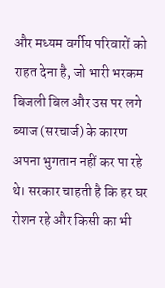और मध्यम वर्गीय परिवारों को राहत देना है, जो भारी भरकम बिजली बिल और उस पर लगे ब्याज (सरचार्ज) के कारण अपना भुगतान नहीं कर पा रहे थे। सरकार चाहती है कि हर घर रोशन रहे और किसी का भी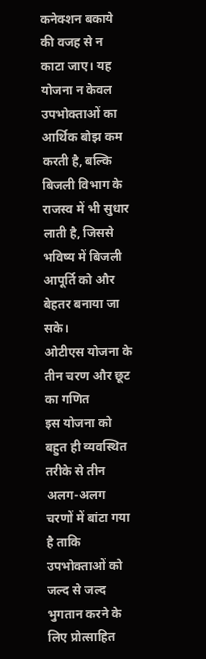कनेक्शन बकाये की वजह से न काटा जाए। यह योजना न केवल उपभोक्ताओं का आर्थिक बोझ कम करती है, बल्कि बिजली विभाग के राजस्व में भी सुधार लाती है, जिससे भविष्य में बिजली आपूर्ति को और बेहतर बनाया जा सके।
ओटीएस योजना के तीन चरण और छूट का गणित
इस योजना को बहुत ही व्यवस्थित तरीके से तीन अलग-अलग चरणों में बांटा गया है ताकि उपभोक्ताओं को जल्द से जल्द भुगतान करने के लिए प्रोत्साहित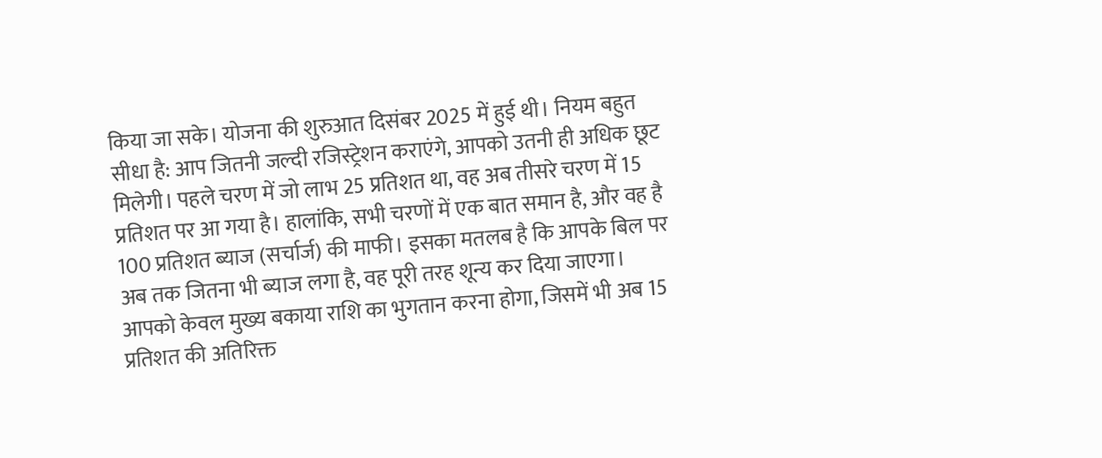किया जा सके। योजना की शुरुआत दिसंबर 2025 में हुई थी। नियम बहुत सीधा है: आप जितनी जल्दी रजिस्ट्रेशन कराएंगे, आपको उतनी ही अधिक छूट मिलेगी। पहले चरण में जो लाभ 25 प्रतिशत था, वह अब तीसरे चरण में 15 प्रतिशत पर आ गया है। हालांकि, सभी चरणों में एक बात समान है, और वह है 100 प्रतिशत ब्याज (सर्चार्ज) की माफी। इसका मतलब है कि आपके बिल पर अब तक जितना भी ब्याज लगा है, वह पूरी तरह शून्य कर दिया जाएगा। आपको केवल मुख्य बकाया राशि का भुगतान करना होगा, जिसमें भी अब 15 प्रतिशत की अतिरिक्त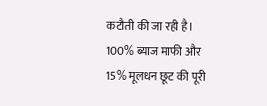कटौती की जा रही है।
100% ब्याज माफी और 15% मूलधन छूट की पूरी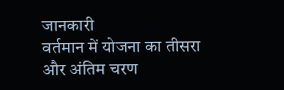जानकारी
वर्तमान में योजना का तीसरा और अंतिम चरण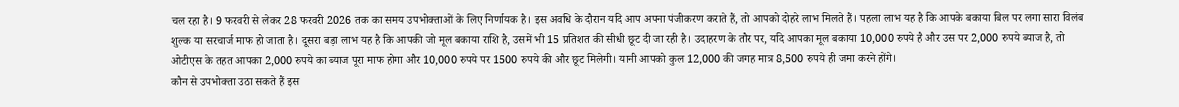चल रहा है। 9 फरवरी से लेकर 28 फरवरी 2026 तक का समय उपभोक्ताओं के लिए निर्णायक है। इस अवधि के दौरान यदि आप अपना पंजीकरण कराते हैं, तो आपको दोहरे लाभ मिलते हैं। पहला लाभ यह है कि आपके बकाया बिल पर लगा सारा विलंब शुल्क या सरचार्ज माफ हो जाता है। दूसरा बड़ा लाभ यह है कि आपकी जो मूल बकाया राशि है, उसमें भी 15 प्रतिशत की सीधी छूट दी जा रही है। उदाहरण के तौर पर, यदि आपका मूल बकाया 10,000 रुपये है और उस पर 2,000 रुपये ब्याज है, तो ओटीएस के तहत आपका 2,000 रुपये का ब्याज पूरा माफ होगा और 10,000 रुपये पर 1500 रुपये की और छूट मिलेगी। यानी आपको कुल 12,000 की जगह मात्र 8,500 रुपये ही जमा करने होंगे।
कौन से उपभोक्ता उठा सकते हैं इस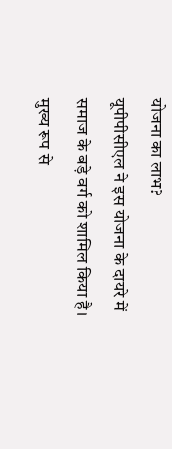योजना का लाभ?
यूपीपीसीएल ने इस योजना के दायरे में समाज के बड़े वर्ग को शामिल किया है। मुख्य रूप से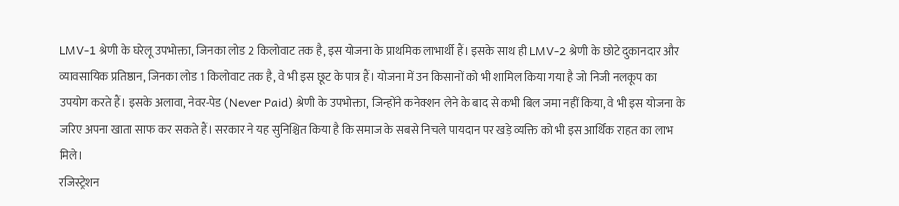LMV-1 श्रेणी के घरेलू उपभोक्ता, जिनका लोड 2 किलोवाट तक है, इस योजना के प्राथमिक लाभार्थी हैं। इसके साथ ही LMV-2 श्रेणी के छोटे दुकानदार और व्यावसायिक प्रतिष्ठान, जिनका लोड 1 किलोवाट तक है, वे भी इस छूट के पात्र हैं। योजना में उन किसानों को भी शामिल किया गया है जो निजी नलकूप का उपयोग करते हैं। इसके अलावा, नेवर-पेड (Never Paid) श्रेणी के उपभोक्ता, जिन्होंने कनेक्शन लेने के बाद से कभी बिल जमा नहीं किया, वे भी इस योजना के जरिए अपना खाता साफ कर सकते हैं। सरकार ने यह सुनिश्चित किया है कि समाज के सबसे निचले पायदान पर खड़े व्यक्ति को भी इस आर्थिक राहत का लाभ मिले।
रजिस्ट्रेशन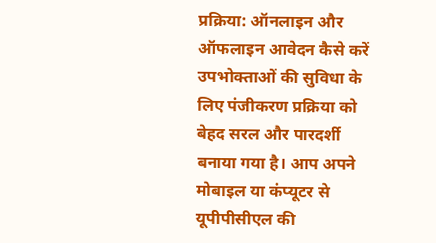प्रक्रिया: ऑनलाइन और ऑफलाइन आवेदन कैसे करें
उपभोक्ताओं की सुविधा के लिए पंजीकरण प्रक्रिया को बेहद सरल और पारदर्शी बनाया गया है। आप अपने मोबाइल या कंप्यूटर से यूपीपीसीएल की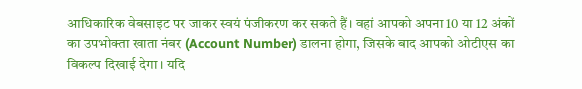आधिकारिक वेबसाइट पर जाकर स्वयं पंजीकरण कर सकते हैं। वहां आपको अपना 10 या 12 अंकों का उपभोक्ता खाता नंबर (Account Number) डालना होगा, जिसके बाद आपको ओटीएस का विकल्प दिखाई देगा। यदि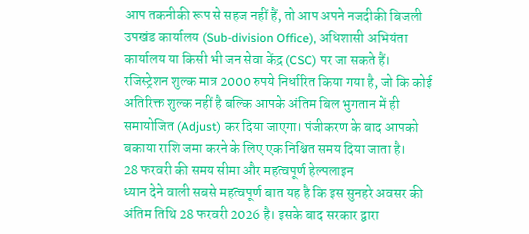आप तकनीकी रूप से सहज नहीं हैं, तो आप अपने नजदीकी बिजली उपखंड कार्यालय (Sub-division Office), अधिशासी अभियंता कार्यालय या किसी भी जन सेवा केंद्र (CSC) पर जा सकते हैं। रजिस्ट्रेशन शुल्क मात्र 2000 रुपये निर्धारित किया गया है, जो कि कोई अतिरिक्त शुल्क नहीं है बल्कि आपके अंतिम बिल भुगतान में ही समायोजित (Adjust) कर दिया जाएगा। पंजीकरण के बाद आपको बकाया राशि जमा करने के लिए एक निश्चित समय दिया जाता है।
28 फरवरी की समय सीमा और महत्वपूर्ण हेल्पलाइन
ध्यान देने वाली सबसे महत्वपूर्ण बात यह है कि इस सुनहरे अवसर की अंतिम तिथि 28 फरवरी 2026 है। इसके बाद सरकार द्वारा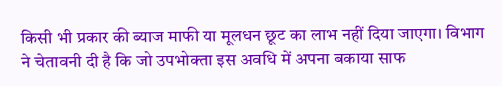किसी भी प्रकार की ब्याज माफी या मूलधन छूट का लाभ नहीं दिया जाएगा। विभाग ने चेतावनी दी है कि जो उपभोक्ता इस अवधि में अपना बकाया साफ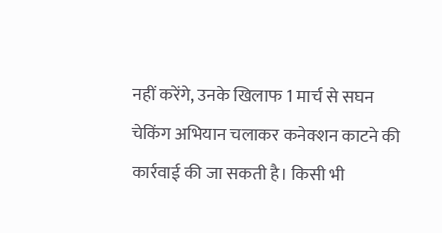नहीं करेंगे, उनके खिलाफ 1 मार्च से सघन चेकिंग अभियान चलाकर कनेक्शन काटने की कार्रवाई की जा सकती है। किसी भी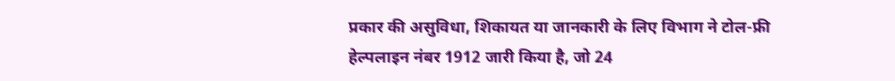प्रकार की असुविधा, शिकायत या जानकारी के लिए विभाग ने टोल-फ्री हेल्पलाइन नंबर 1912 जारी किया है, जो 24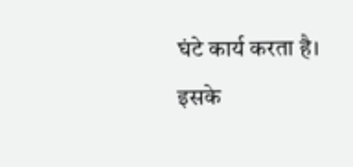घंटे कार्य करता है। इसके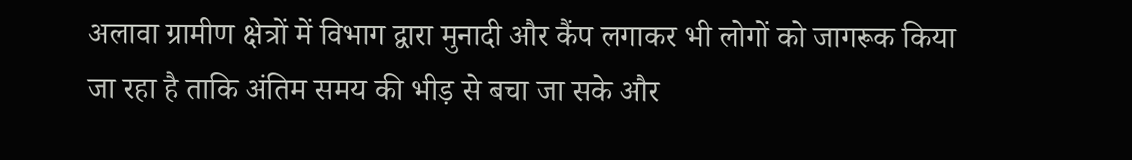अलावा ग्रामीण क्षेत्रों में विभाग द्वारा मुनादी और कैंप लगाकर भी लोगों को जागरूक किया जा रहा है ताकि अंतिम समय की भीड़ से बचा जा सके और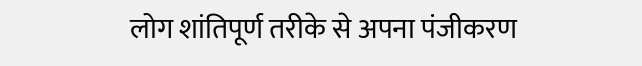लोग शांतिपूर्ण तरीके से अपना पंजीकरण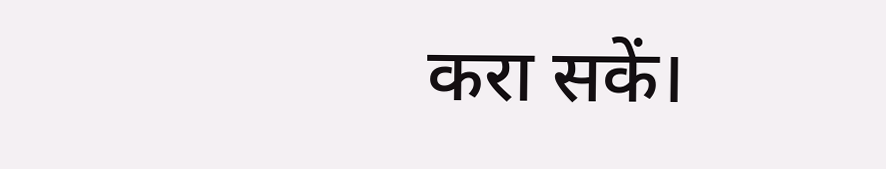करा सकें।